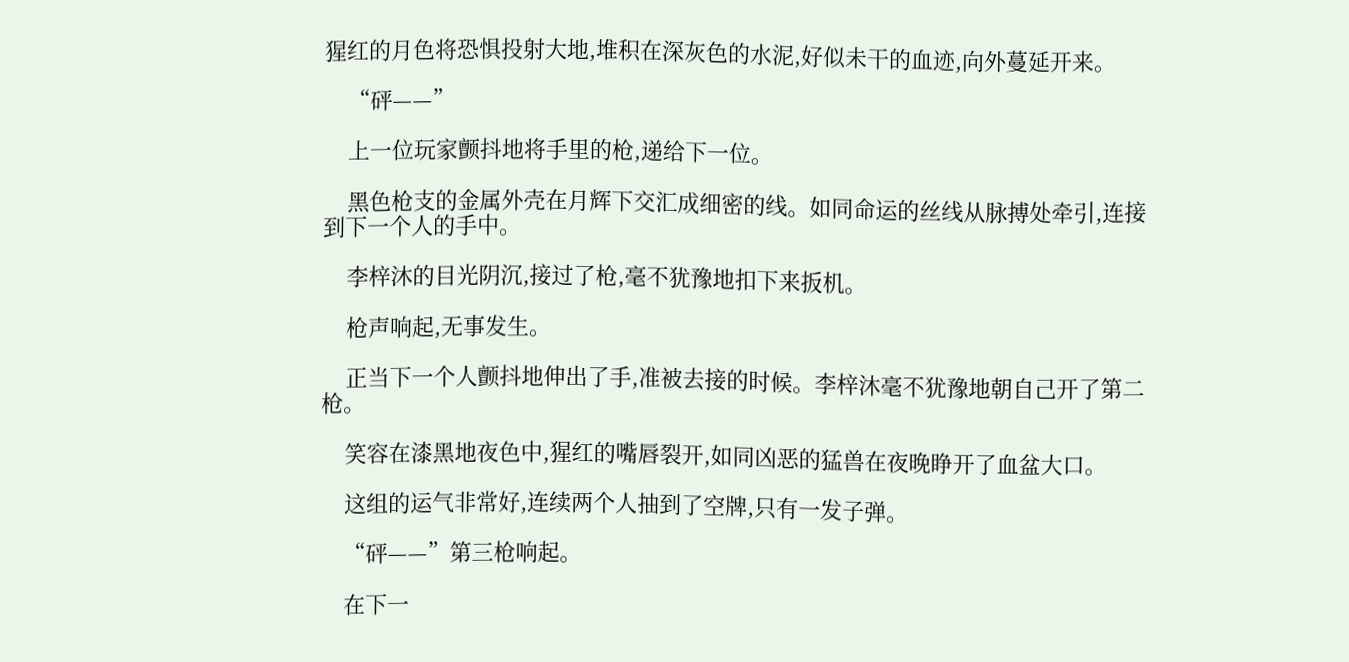猩红的月色将恐惧投射大地,堆积在深灰色的水泥,好似未干的血迹,向外蔓延开来。

    “砰——”

    上一位玩家颤抖地将手里的枪,递给下一位。

    黑色枪支的金属外壳在月辉下交汇成细密的线。如同命运的丝线从脉搏处牵引,连接到下一个人的手中。

    李梓沐的目光阴沉,接过了枪,毫不犹豫地扣下来扳机。

    枪声响起,无事发生。

    正当下一个人颤抖地伸出了手,准被去接的时候。李梓沐毫不犹豫地朝自己开了第二枪。

    笑容在漆黑地夜色中,猩红的嘴唇裂开,如同凶恶的猛兽在夜晚睁开了血盆大口。

    这组的运气非常好,连续两个人抽到了空牌,只有一发子弹。

    “砰——”第三枪响起。

    在下一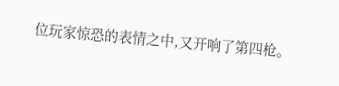位玩家惊恐的表情之中,又开响了第四枪。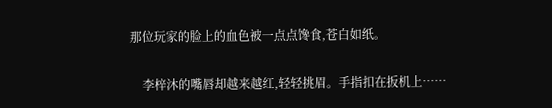那位玩家的脸上的血色被一点点馋食,苍白如纸。

    李梓沐的嘴唇却越来越红,轻轻挑眉。手指扣在扳机上……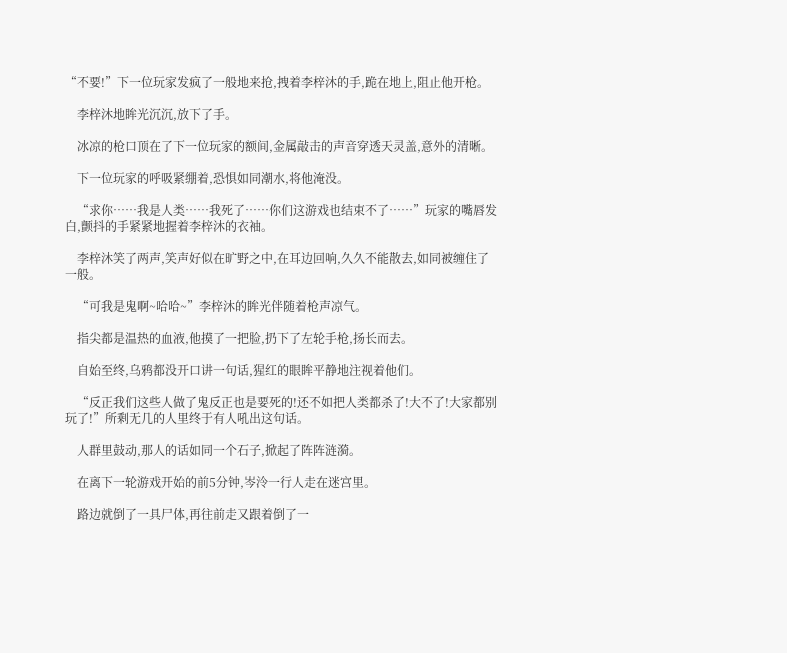“不要!”下一位玩家发疯了一般地来抢,拽着李梓沐的手,跪在地上,阻止他开枪。

    李梓沐地眸光沉沉,放下了手。

    冰凉的枪口顶在了下一位玩家的额间,金属敲击的声音穿透天灵盖,意外的清晰。

    下一位玩家的呼吸紧绷着,恐惧如同潮水,将他淹没。

    “求你……我是人类……我死了……你们这游戏也结束不了……”玩家的嘴唇发白,颤抖的手紧紧地握着李梓沐的衣袖。

    李梓沐笑了两声,笑声好似在旷野之中,在耳边回响,久久不能散去,如同被缠住了一般。

    “可我是鬼啊~哈哈~”李梓沐的眸光伴随着枪声凉气。

    指尖都是温热的血液,他摸了一把脸,扔下了左轮手枪,扬长而去。

    自始至终,乌鸦都没开口讲一句话,猩红的眼眸平静地注视着他们。

    “反正我们这些人做了鬼反正也是要死的!还不如把人类都杀了!大不了!大家都别玩了!”所剩无几的人里终于有人吼出这句话。

    人群里鼓动,那人的话如同一个石子,掀起了阵阵涟漪。

    在离下一轮游戏开始的前5分钟,岑泠一行人走在迷宫里。

    路边就倒了一具尸体,再往前走又跟着倒了一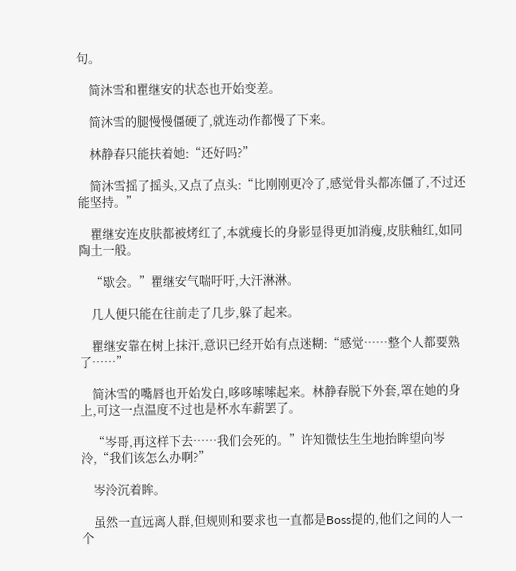句。

    简沐雪和瞿继安的状态也开始变差。

    简沐雪的腿慢慢僵硬了,就连动作都慢了下来。

    林静春只能扶着她:“还好吗?”

    简沐雪摇了摇头,又点了点头:“比刚刚更冷了,感觉骨头都冻僵了,不过还能坚持。”

    瞿继安连皮肤都被烤红了,本就瘦长的身影显得更加消瘦,皮肤釉红,如同陶土一般。

    “歇会。”瞿继安气喘吁吁,大汗淋淋。

    几人便只能在往前走了几步,躲了起来。

    瞿继安靠在树上抹汗,意识已经开始有点迷糊:“感觉……整个人都要熟了……”

    简沐雪的嘴唇也开始发白,哆哆嗦嗦起来。林静春脱下外套,罩在她的身上,可这一点温度不过也是杯水车薪罢了。

    “岑哥,再这样下去……我们会死的。”许知微怯生生地抬眸望向岑泠,“我们该怎么办啊?”

    岑泠沉着眸。

    虽然一直远离人群,但规则和要求也一直都是Boss提的,他们之间的人一个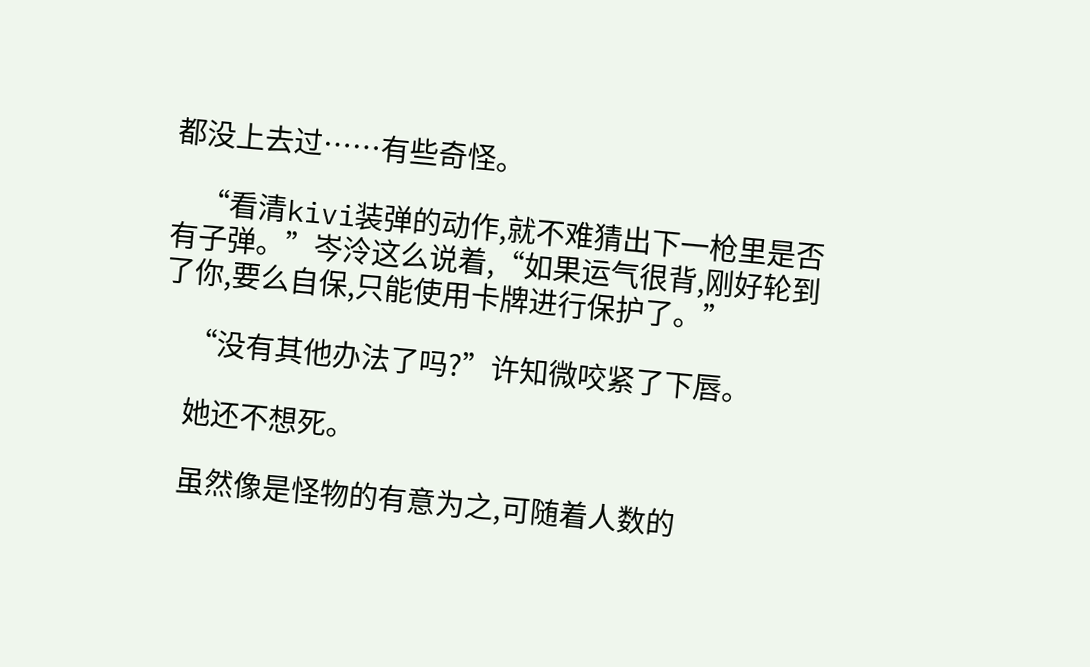都没上去过……有些奇怪。

    “看清kivi装弹的动作,就不难猜出下一枪里是否有子弹。”岑泠这么说着,“如果运气很背,刚好轮到了你,要么自保,只能使用卡牌进行保护了。”

    “没有其他办法了吗?”许知微咬紧了下唇。

    她还不想死。

    虽然像是怪物的有意为之,可随着人数的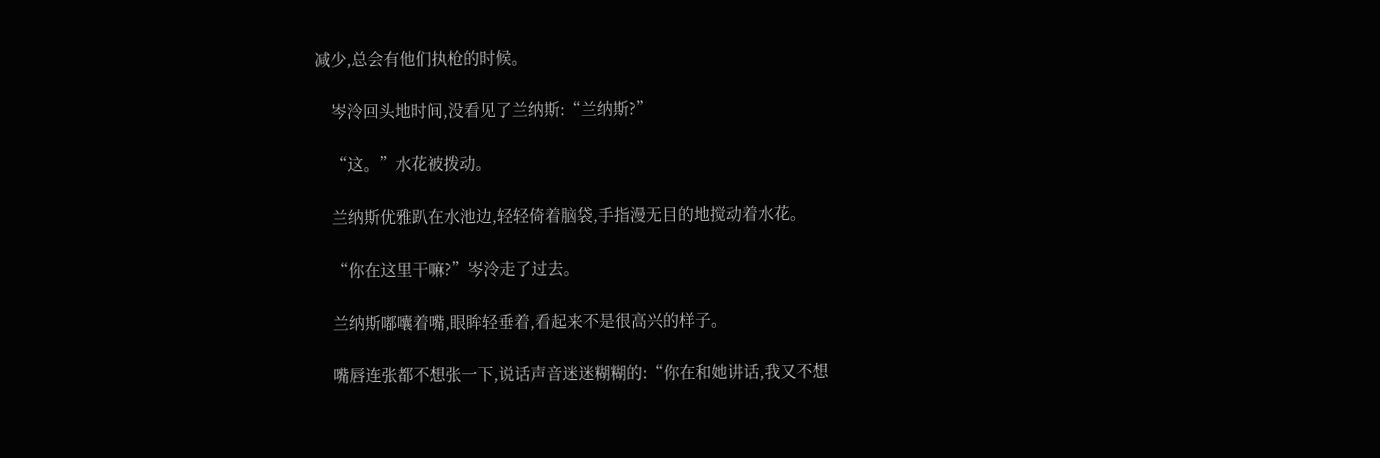减少,总会有他们执枪的时候。

    岑泠回头地时间,没看见了兰纳斯:“兰纳斯?”

    “这。”水花被拨动。

    兰纳斯优雅趴在水池边,轻轻倚着脑袋,手指漫无目的地搅动着水花。

    “你在这里干嘛?”岑泠走了过去。

    兰纳斯嘟囔着嘴,眼眸轻垂着,看起来不是很高兴的样子。

    嘴唇连张都不想张一下,说话声音迷迷糊糊的:“你在和她讲话,我又不想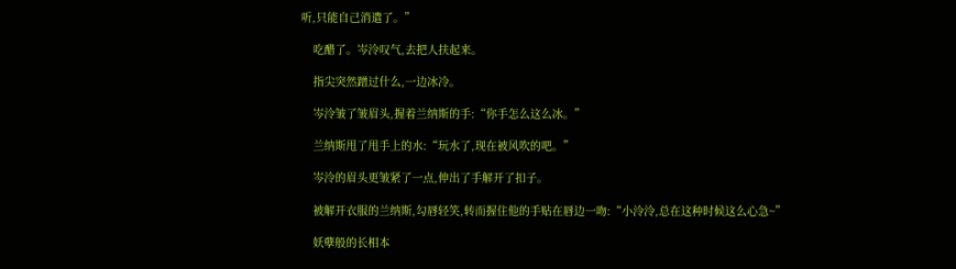听,只能自己消遣了。”

    吃醋了。岑泠叹气,去把人扶起来。

    指尖突然蹭过什么,一边冰冷。

    岑泠皱了皱眉头,握着兰纳斯的手:“你手怎么这么冰。”

    兰纳斯甩了甩手上的水:“玩水了,现在被风吹的吧。”

    岑泠的眉头更皱紧了一点,伸出了手解开了扣子。

    被解开衣服的兰纳斯,勾唇轻笑,转而握住他的手贴在唇边一吻:“小泠泠,总在这种时候这么心急~”

    妖孽般的长相本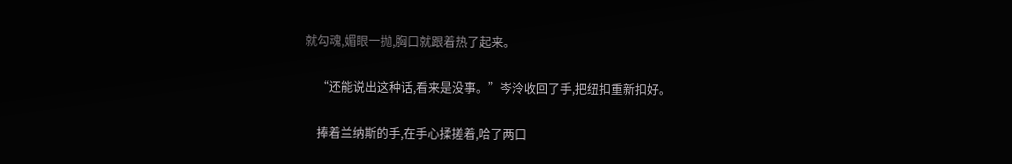就勾魂,媚眼一抛,胸口就跟着热了起来。

    “还能说出这种话,看来是没事。”岑泠收回了手,把纽扣重新扣好。

    捧着兰纳斯的手,在手心揉搓着,哈了两口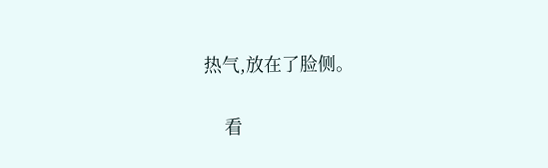热气,放在了脸侧。

    看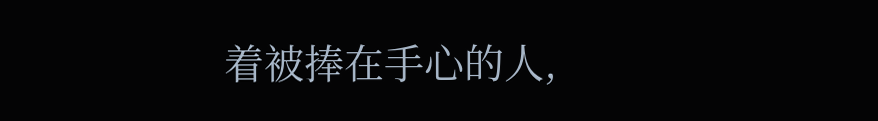着被捧在手心的人,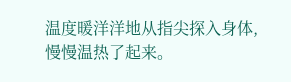温度暖洋洋地从指尖探入身体,慢慢温热了起来。